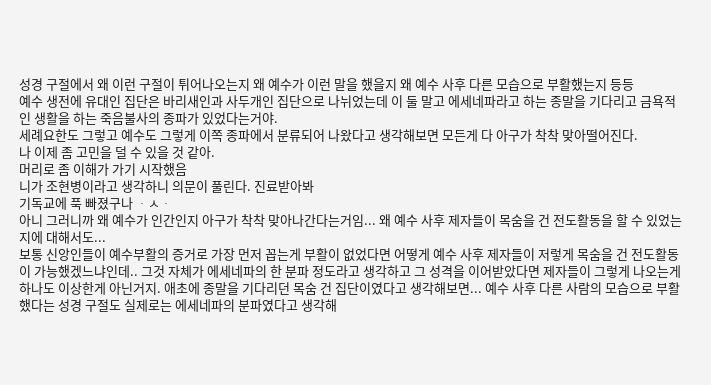성경 구절에서 왜 이런 구절이 튀어나오는지 왜 예수가 이런 말을 했을지 왜 예수 사후 다른 모습으로 부활했는지 등등
예수 생전에 유대인 집단은 바리새인과 사두개인 집단으로 나뉘었는데 이 둘 말고 에세네파라고 하는 종말을 기다리고 금욕적인 생활을 하는 죽음불사의 종파가 있었다는거야.
세례요한도 그렇고 예수도 그렇게 이쪽 종파에서 분류되어 나왔다고 생각해보면 모든게 다 아구가 착착 맞아떨어진다.
나 이제 좀 고민을 덜 수 있을 것 같아.
머리로 좀 이해가 가기 시작했음
니가 조현병이라고 생각하니 의문이 풀린다. 진료받아봐
기독교에 푹 빠졌구나 ᆞㅅᆞ
아니 그러니까 왜 예수가 인간인지 아구가 착착 맞아나간다는거임... 왜 예수 사후 제자들이 목숨을 건 전도활동을 할 수 있었는지에 대해서도...
보통 신앙인들이 예수부활의 증거로 가장 먼저 꼽는게 부활이 없었다면 어떻게 예수 사후 제자들이 저렇게 목숨을 건 전도활동이 가능했겠느냐인데.. 그것 자체가 에세네파의 한 분파 정도라고 생각하고 그 성격을 이어받았다면 제자들이 그렇게 나오는게 하나도 이상한게 아닌거지. 애초에 종말을 기다리던 목숨 건 집단이였다고 생각해보면... 예수 사후 다른 사람의 모습으로 부활했다는 성경 구절도 실제로는 에세네파의 분파였다고 생각해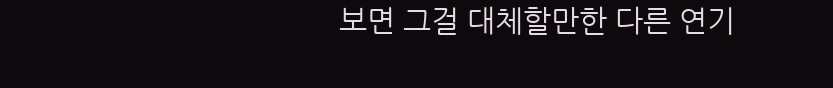보면 그걸 대체할만한 다른 연기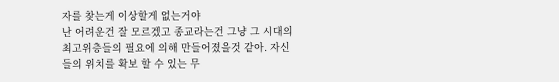자를 찾는게 이상할게 없는거야
난 어려운건 잘 모르겠고 종교라는건 그냥 그 시대의 최고위층들의 필요에 의해 만들어졌을것 같아. 자신들의 위치를 확보 할 수 있는 무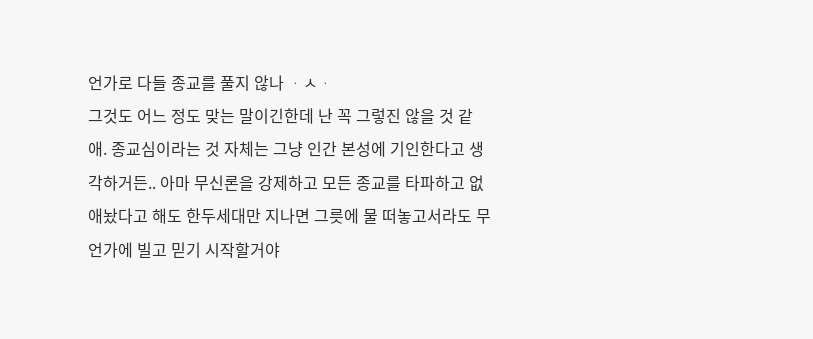언가로 다들 종교를 풀지 않나 ᆞㅅᆞ
그것도 어느 정도 맞는 말이긴한데 난 꼭 그렇진 않을 것 같애. 종교심이라는 것 자체는 그냥 인간 본성에 기인한다고 생각하거든.. 아마 무신론을 강제하고 모든 종교를 타파하고 없애놨다고 해도 한두세대만 지나면 그릇에 물 떠놓고서라도 무언가에 빌고 믿기 시작할거야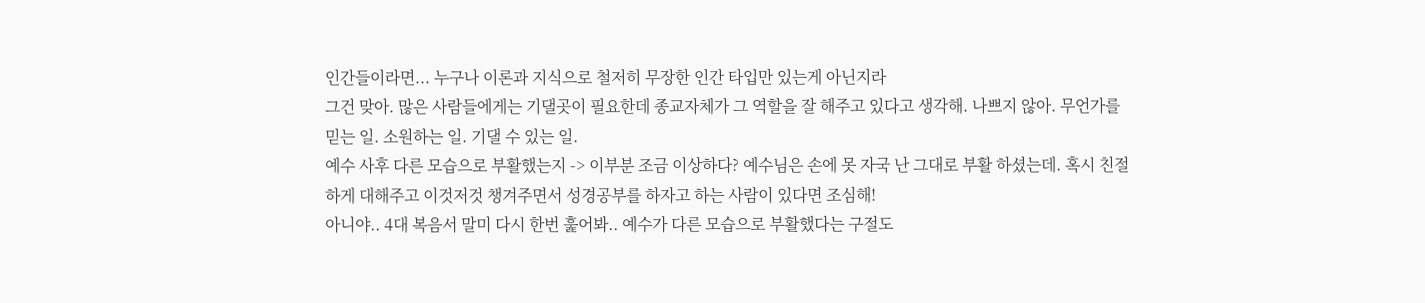인간들이라면... 누구나 이론과 지식으로 철저히 무장한 인간 타입만 있는게 아닌지라
그건 맞아. 많은 사람들에게는 기댈곳이 필요한데 종교자체가 그 역할을 잘 해주고 있다고 생각해. 나쁘지 않아. 무언가를 믿는 일. 소원하는 일. 기댈 수 있는 일.
예수 사후 다른 모습으로 부활했는지 -> 이부분 조금 이상하다? 예수님은 손에 못 자국 난 그대로 부활 하셨는데. 혹시 친절하게 대해주고 이것저것 챙겨주면서 성경공부를 하자고 하는 사람이 있다면 조심해!
아니야.. 4대 복음서 말미 다시 한번 훑어봐.. 예수가 다른 모습으로 부활했다는 구절도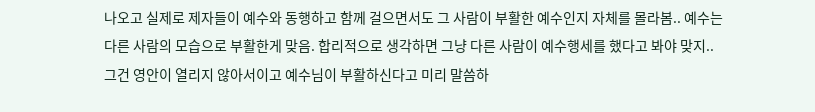나오고 실제로 제자들이 예수와 동행하고 함께 걸으면서도 그 사람이 부활한 예수인지 자체를 몰라봄.. 예수는 다른 사람의 모습으로 부활한게 맞음. 합리적으로 생각하면 그냥 다른 사람이 예수행세를 했다고 봐야 맞지..
그건 영안이 열리지 않아서이고 예수님이 부활하신다고 미리 말씀하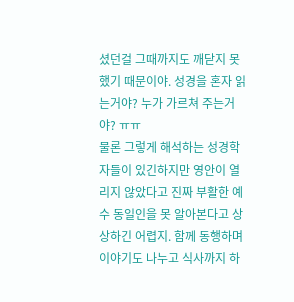셨던걸 그때까지도 깨닫지 못했기 때문이야. 성경을 혼자 읽는거야? 누가 가르쳐 주는거야? ㅠㅠ
물론 그렇게 해석하는 성경학자들이 있긴하지만 영안이 열리지 않았다고 진짜 부활한 예수 동일인을 못 알아본다고 상상하긴 어렵지. 함께 동행하며 이야기도 나누고 식사까지 하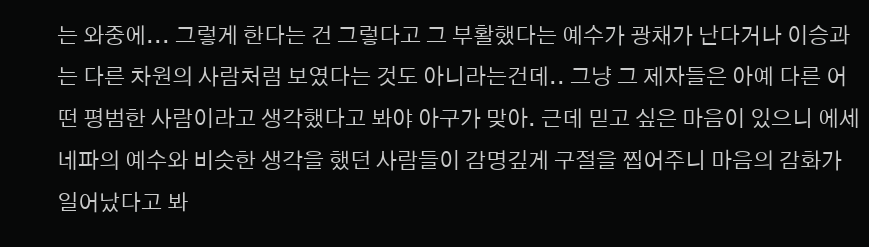는 와중에... 그렇게 한다는 건 그렇다고 그 부활했다는 예수가 광채가 난다거나 이승과는 다른 차원의 사람처럼 보였다는 것도 아니라는건데.. 그냥 그 제자들은 아예 다른 어떤 평범한 사람이라고 생각했다고 봐야 아구가 맞아. 근데 믿고 싶은 마음이 있으니 에세네파의 예수와 비슷한 생각을 했던 사람들이 감명깊게 구절을 찝어주니 마음의 감화가 일어났다고 봐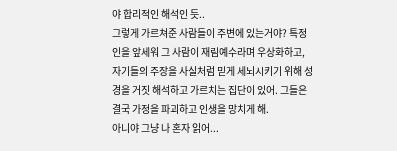야 합리적인 해석인 듯..
그렇게 가르쳐준 사람들이 주변에 있는거야? 특정인을 앞세워 그 사람이 재림예수라며 우상화하고, 자기들의 주장을 사실처럼 믿게 세뇌시키기 위해 성경을 거짓 해석하고 가르치는 집단이 있어. 그들은 결국 가정을 파괴하고 인생을 망치게 해.
아니야 그냥 나 혼자 읽어...